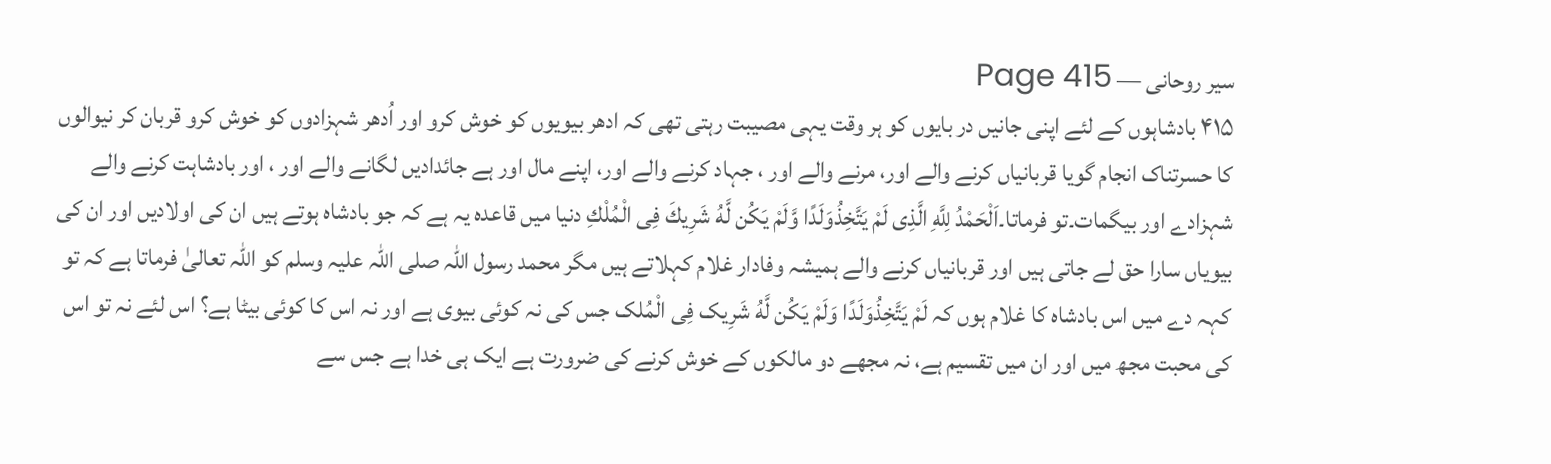سیر روحانی — Page 415
۴۱۵ بادشاہوں کے لئے اپنی جانیں در بایوں کو ہر وقت یہی مصیبت رہتی تھی کہ ادھر بیویوں کو خوش کرو اور اُدھر شہزادوں کو خوش کرو قربان کر نیوالوں کا حسرتناک انجام گویا قربانیاں کرنے والے اور، مرنے والے اور ، جہاد کرنے والے اور، اپنے مال اور ہے جائدادیں لگانے والے اور ، اور بادشاہت کرنے والے شہزادے اور بیگمات۔تو فرماتا۔اَلْحَمْدُ لِلَّهِ الَّذِى لَمْ يَتَّخِذُوَلَدًا وَّلَمْ يَكُن لَّهُ شَرِيكَ فِی الْمُلْكِ دنیا میں قاعدہ یہ ہے کہ جو بادشاہ ہوتے ہیں ان کی اولادیں اور ان کی بیویاں سارا حق لے جاتی ہیں اور قربانیاں کرنے والے ہمیشہ وفادار غلام کہلاتے ہیں مگر محمد رسول اللہ صلی اللہ علیہ وسلم کو اللہ تعالیٰ فرماتا ہے کہ تو کہہ دے میں اس بادشاہ کا غلام ہوں کہ لَمْ يَتَّخِذُوَلَدًا وَلَمْ يَكُن لَّهُ شَرِیک فِی الْمُلک جس کی نہ کوئی بیوی ہے اور نہ اس کا کوئی بیٹا ہے؟ اس لئے نہ تو اس کی محبت مجھ میں اور ان میں تقسیم ہے، نہ مجھے دو مالکوں کے خوش کرنے کی ضرورت ہے ایک ہی خدا ہے جس سے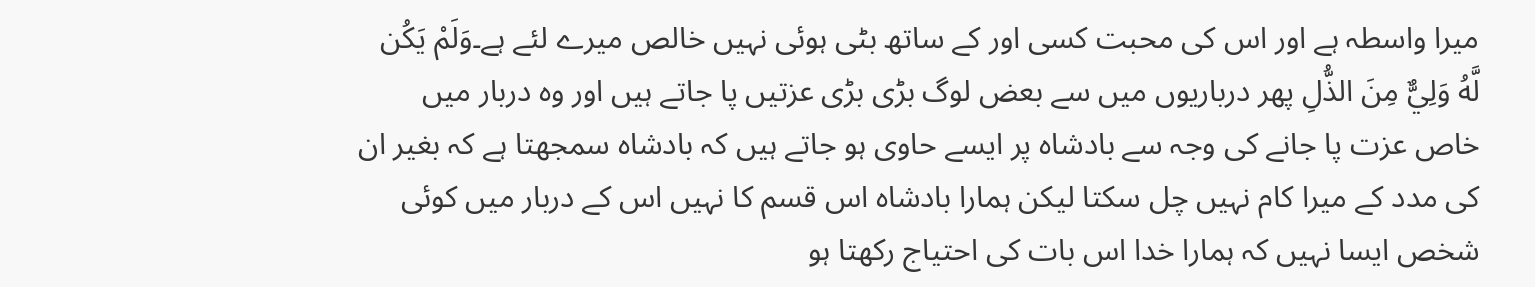میرا واسطہ ہے اور اس کی محبت کسی اور کے ساتھ بٹی ہوئی نہیں خالص میرے لئے ہے۔وَلَمْ يَكُن لَّهُ وَلِيٌّ مِنَ الذُّلِ پھر درباریوں میں سے بعض لوگ بڑی بڑی عزتیں پا جاتے ہیں اور وہ دربار میں خاص عزت پا جانے کی وجہ سے بادشاہ پر ایسے حاوی ہو جاتے ہیں کہ بادشاہ سمجھتا ہے کہ بغیر ان کی مدد کے میرا کام نہیں چل سکتا لیکن ہمارا بادشاہ اس قسم کا نہیں اس کے دربار میں کوئی شخص ایسا نہیں کہ ہمارا خدا اس بات کی احتیاج رکھتا ہو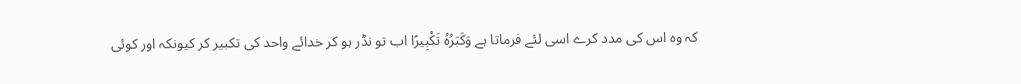کہ وہ اس کی مدد کرے اسی لئے فرماتا ہے وَكَبَرُهُ تَكْبِيرًا اب تو نڈر ہو کر خدائے واحد کی تکبیر کر کیونکہ اور کوئی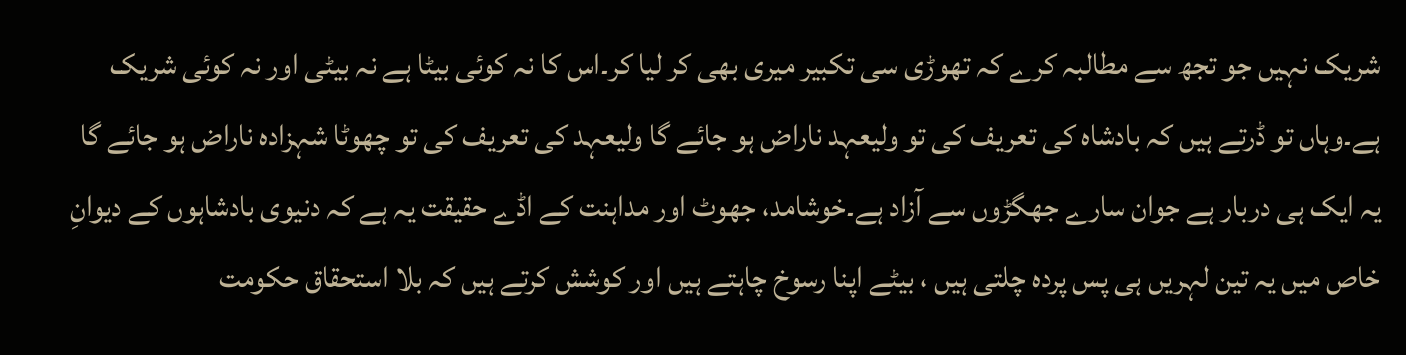شریک نہیں جو تجھ سے مطالبہ کرے کہ تھوڑی سی تکبیر میری بھی کر لیا کر۔اس کا نہ کوئی بیٹا ہے نہ بیٹی اور نہ کوئی شریک ہے۔وہاں تو ڈرتے ہیں کہ بادشاہ کی تعریف کی تو ولیعہد ناراض ہو جائے گا ولیعہد کی تعریف کی تو چھوٹا شہزادہ ناراض ہو جائے گا یہ ایک ہی دربار ہے جوان سارے جھگڑوں سے آزاد ہے۔خوشامد، جھوٹ اور مداہنت کے اڈے حقیقت یہ ہے کہ دنیوی بادشاہوں کے دیوانِ خاص میں یہ تین لہریں ہی پس پردہ چلتی ہیں ، بیٹے اپنا رسوخ چاہتے ہیں اور کوشش کرتے ہیں کہ بلا استحقاق حکومت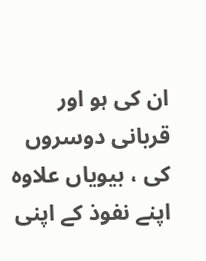ان کی ہو اور قربانی دوسروں کی ، بیویاں علاوہ اپنے نفوذ کے اپنی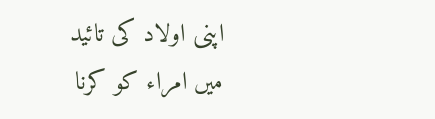اپنی اولاد کی تائید میں امراء کو کرنا